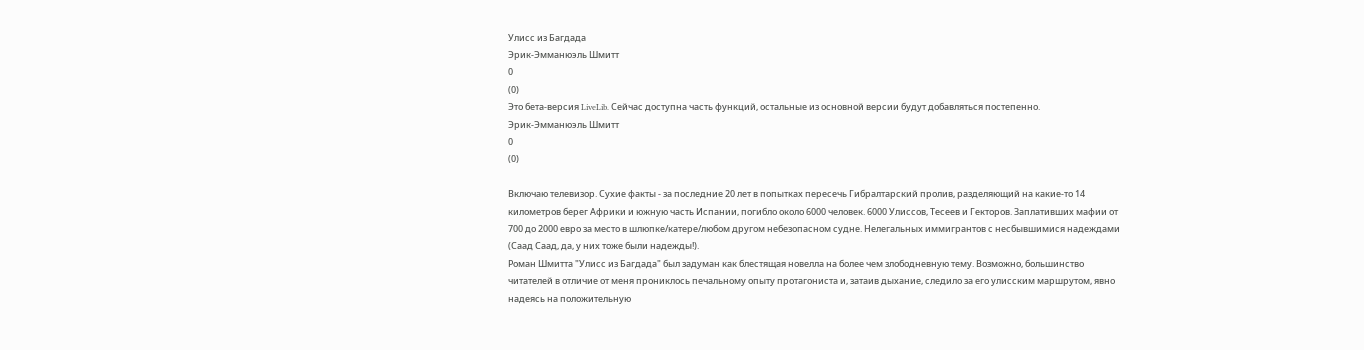Улисс из Багдада
Эрик-Эмманюэль Шмитт
0
(0)
Это бета-версия LiveLib. Сейчас доступна часть функций, остальные из основной версии будут добавляться постепенно.
Эрик-Эмманюэль Шмитт
0
(0)

Включаю телевизор. Сухие факты - за последние 20 лет в попытках пересечь Гибралтарский пролив, разделяющий на какие-то 14 километров берег Африки и южную часть Испании, погибло около 6000 человек. 6000 Улиссов, Тесеев и Гекторов. Заплативших мафии от 700 до 2000 евро за место в шлюпке/катере/любом другом небезопасном судне. Нелегальных иммигрантов с несбывшимися надеждами (Саад Саад, да, у них тоже были надежды!).
Роман Шмитта "Улисс из Багдада" был задуман как блестящая новелла на более чем злободневную тему. Возможно, большинство читателей в отличие от меня прониклось печальному опыту протагониста и, затаив дыхание, следило за его улисским маршрутом, явно надеясь на положительную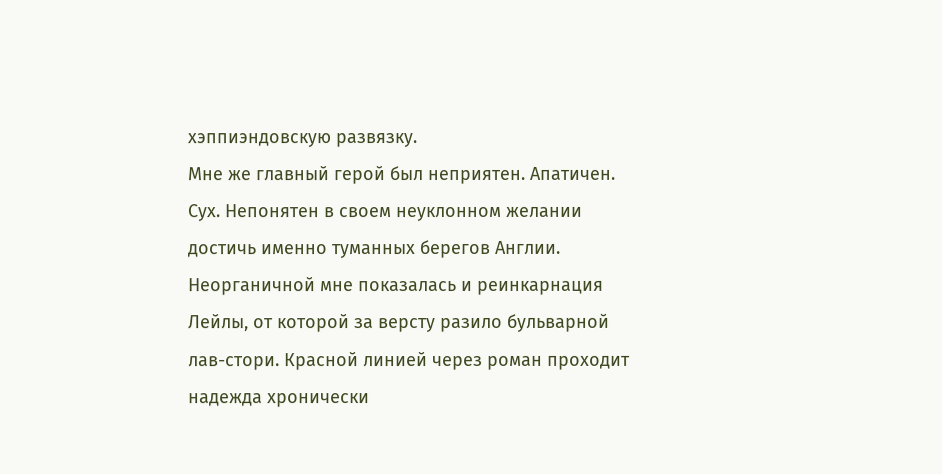хэппиэндовскую развязку.
Мне же главный герой был неприятен. Апатичен. Сух. Непонятен в своем неуклонном желании достичь именно туманных берегов Англии. Неорганичной мне показалась и реинкарнация Лейлы, от которой за версту разило бульварной лав-стори. Красной линией через роман проходит надежда хронически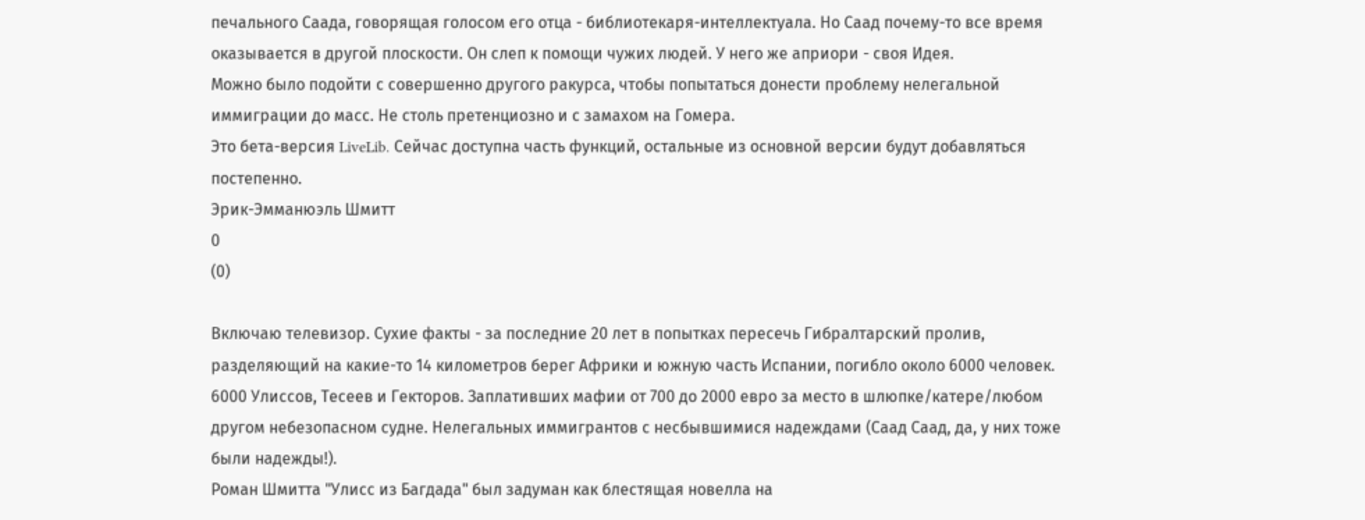печального Саада, говорящая голосом его отца - библиотекаря-интеллектуала. Но Саад почему-то все время оказывается в другой плоскости. Он слеп к помощи чужих людей. У него же априори - своя Идея.
Можно было подойти с совершенно другого ракурса, чтобы попытаться донести проблему нелегальной иммиграции до масс. Не столь претенциозно и с замахом на Гомера.
Это бета-версия LiveLib. Сейчас доступна часть функций, остальные из основной версии будут добавляться постепенно.
Эрик-Эмманюэль Шмитт
0
(0)

Включаю телевизор. Сухие факты - за последние 20 лет в попытках пересечь Гибралтарский пролив, разделяющий на какие-то 14 километров берег Африки и южную часть Испании, погибло около 6000 человек. 6000 Улиссов, Тесеев и Гекторов. Заплативших мафии от 700 до 2000 евро за место в шлюпке/катере/любом другом небезопасном судне. Нелегальных иммигрантов с несбывшимися надеждами (Саад Саад, да, у них тоже были надежды!).
Роман Шмитта "Улисс из Багдада" был задуман как блестящая новелла на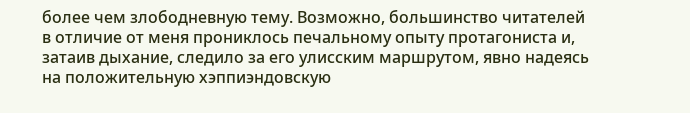более чем злободневную тему. Возможно, большинство читателей в отличие от меня прониклось печальному опыту протагониста и, затаив дыхание, следило за его улисским маршрутом, явно надеясь на положительную хэппиэндовскую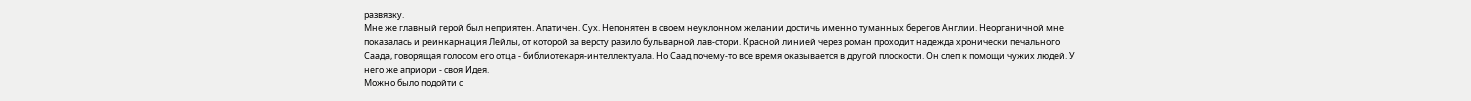развязку.
Мне же главный герой был неприятен. Апатичен. Сух. Непонятен в своем неуклонном желании достичь именно туманных берегов Англии. Неорганичной мне показалась и реинкарнация Лейлы, от которой за версту разило бульварной лав-стори. Красной линией через роман проходит надежда хронически печального Саада, говорящая голосом его отца - библиотекаря-интеллектуала. Но Саад почему-то все время оказывается в другой плоскости. Он слеп к помощи чужих людей. У него же априори - своя Идея.
Можно было подойти с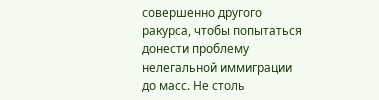совершенно другого ракурса, чтобы попытаться донести проблему нелегальной иммиграции до масс. Не столь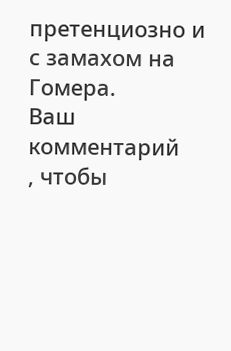претенциозно и с замахом на Гомера.
Ваш комментарий
, чтобы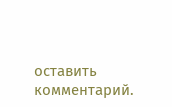оставить комментарий.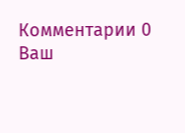Комментарии 0
Ваш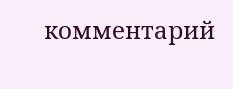комментарий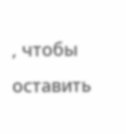, чтобы оставить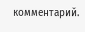комментарий.